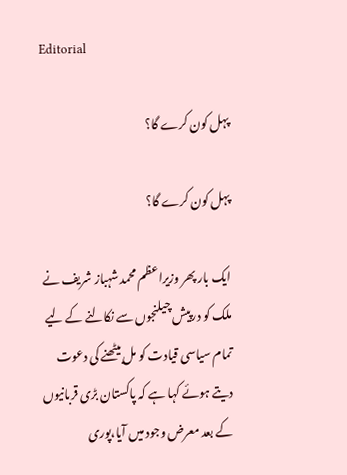Editorial

پہل کون کرے گا؟

پہل کون کرے گا؟

ایک بار پھر وزیراعظم محمد شہباز شریف نے ملک کو درپیش چیلنجوں سے نکالنے کے لیے تمام سیاسی قیادت کو مل بیٹھنے کی دعوت دیتے ہوئے کہا ہے کہ پاکستان بڑی قربانیوں کے بعد معرض وجود میں آیا،پوری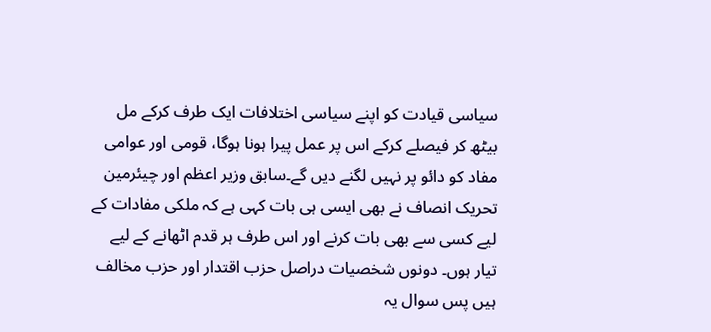سیاسی قیادت کو اپنے سیاسی اختلافات ایک طرف کرکے مل بیٹھ کر فیصلے کرکے اس پر عمل پیرا ہونا ہوگا، قومی اور عوامی مفاد کو دائو پر نہیں لگنے دیں گے۔سابق وزیر اعظم اور چیئرمین تحریک انصاف نے بھی ایسی ہی بات کہی ہے کہ ملکی مفادات کے لیے کسی سے بھی بات کرنے اور اس طرف ہر قدم اٹھانے کے لیے تیار ہوں۔ دونوں شخصیات دراصل حزب اقتدار اور حزب مخالف ہیں پس سوال یہ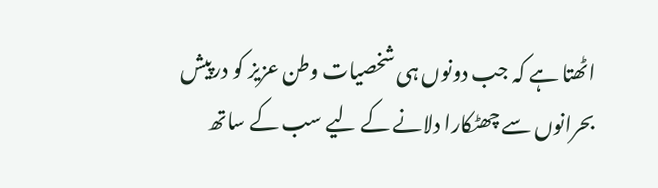اٹھتا ہے کہ جب دونوں ہی شخصیات وطن عزیز کو درپیش بحرانوں سے چھٹکارا دلانے کے لیے سب کے ساتھ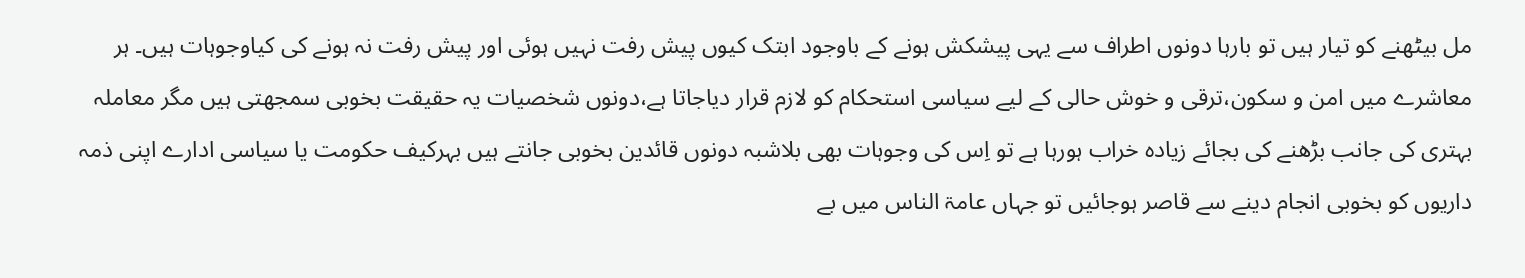مل بیٹھنے کو تیار ہیں تو بارہا دونوں اطراف سے یہی پیشکش ہونے کے باوجود ابتک کیوں پیش رفت نہیں ہوئی اور پیش رفت نہ ہونے کی کیاوجوہات ہیں۔ ہر معاشرے میں امن و سکون،ترقی و خوش حالی کے لیے سیاسی استحکام کو لازم قرار دیاجاتا ہے،دونوں شخصیات یہ حقیقت بخوبی سمجھتی ہیں مگر معاملہ بہتری کی جانب بڑھنے کی بجائے زیادہ خراب ہورہا ہے تو اِس کی وجوہات بھی بلاشبہ دونوں قائدین بخوبی جانتے ہیں بہرکیف حکومت یا سیاسی ادارے اپنی ذمہ داریوں کو بخوبی انجام دینے سے قاصر ہوجائیں تو جہاں عامۃ الناس میں بے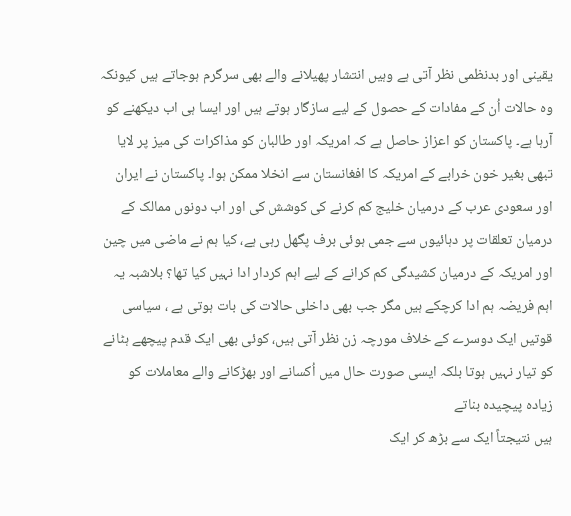یقینی اور بدنظمی نظر آتی ہے وہیں انتشار پھیلانے والے بھی سرگرم ہوجاتے ہیں کیونکہ وہ حالات اُن کے مفادات کے حصول کے لیے سازگار ہوتے ہیں اور ایسا ہی اب دیکھنے کو آرہا ہے۔ پاکستان کو اعزاز حاصل ہے کہ امریکہ اور طالبان کو مذاکرات کی میز پر لایا تبھی بغیر خون خرابے کے امریکہ کا افغانستان سے انخلا ممکن ہوا۔ پاکستان نے ایران اور سعودی عرب کے درمیان خلیج کم کرنے کی کوشش کی اور اب دونوں ممالک کے درمیان تعلقات پر دہائیوں سے جمی ہوئی برف پگھل رہی ہے، کیا ہم نے ماضی میں چین اور امریکہ کے درمیان کشیدگی کم کرانے کے لیے اہم کردار ادا نہیں کیا تھا؟ بلاشبہ یہ اہم فریضہ ہم ادا کرچکے ہیں مگر جب بھی داخلی حالات کی بات ہوتی ہے ، سیاسی قوتیں ایک دوسرے کے خلاف مورچہ زن نظر آتی ہیں، کوئی بھی ایک قدم پیچھے ہٹانے کو تیار نہیں ہوتا بلکہ ایسی صورت حال میں اُکسانے اور بھڑکانے والے معاملات کو زیادہ پیچیدہ بناتے
ہیں نتیجتاً ایک سے بڑھ کر ایک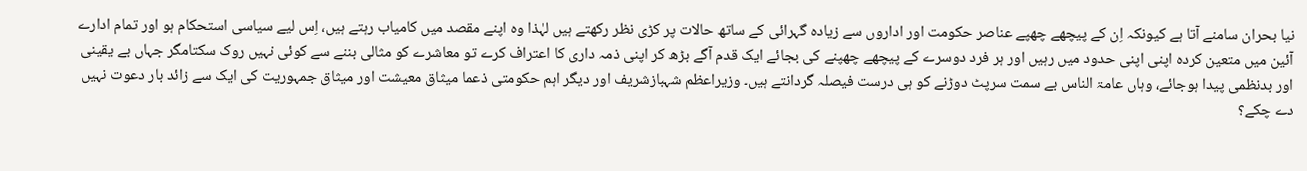نیا بحران سامنے آتا ہے کیونکہ اِن کے پیچھے چھپے عناصر حکومت اور اداروں سے زیادہ گہرائی کے ساتھ حالات پر کڑی نظر رکھتے ہیں لہٰذا وہ اپنے مقصد میں کامیاب رہتے ہیں، اِس لیے سیاسی استحکام ہو اور تمام ادارے آئین میں متعین کردہ اپنی اپنی حدود میں رہیں اور ہر فرد دوسرے کے پیچھے چھپنے کی بجائے ایک قدم آگے بڑھ کر اپنی ذمہ داری کا اعتراف کرے تو معاشرے کو مثالی بننے سے کوئی نہیں روک سکتامگر جہاں بے یقینی اور بدنظمی پیدا ہوجائے، وہاں عامۃ الناس بے سمت سرپٹ دوڑنے کو ہی درست فیصلہ گردانتے ہیں۔ وزیراعظم شہبازشریف اور دیگر اہم حکومتی ذعما میثاق معیشت اور میثاق جمہوریت کی ایک سے زائد بار دعوت نہیں دے چکے؟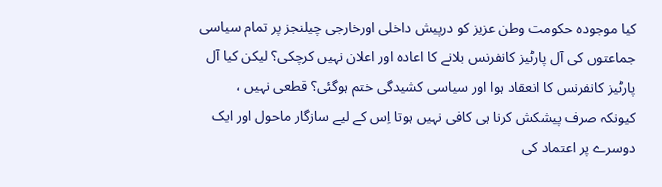کیا موجودہ حکومت وطن عزیز کو درپیش داخلی اورخارجی چیلنجز پر تمام سیاسی جماعتوں کی آل پارٹیز کانفرنس بلانے کا اعادہ اور اعلان نہیں کرچکی؟ لیکن کیا آل پارٹیز کانفرنس کا انعقاد ہوا اور سیاسی کشیدگی ختم ہوگئی؟ قطعی نہیں ، کیونکہ صرف پیشکش کرنا ہی کافی نہیں ہوتا اِس کے لیے سازگار ماحول اور ایک دوسرے پر اعتماد کی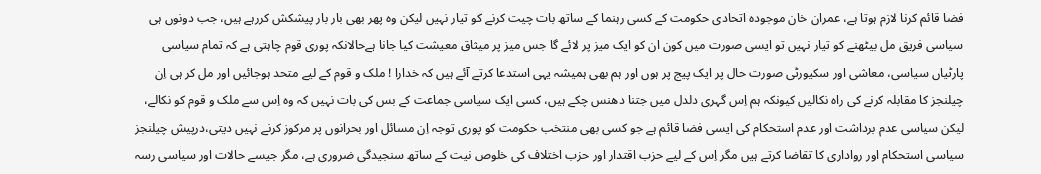فضا قائم کرنا لازم ہوتا ہے، عمران خان موجودہ اتحادی حکومت کے کسی رہنما کے ساتھ بات چیت کرنے کو تیار نہیں لیکن وہ پھر بھی بار بار پیشکش کررہے ہیں، جب دونوں ہی سیاسی فریق مل بیٹھنے کو تیار نہیں تو ایسی صورت میں کون ان کو ایک میز پر لائے گا جس میز پر میثاق معیشت کیا جانا ہےحالانکہ پوری قوم چاہتی ہے کہ تمام سیاسی پارٹیاں سیاسی، معاشی اور سکیورٹی صورت حال پر ایک پیج پر ہوں اور ہم بھی ہمیشہ یہی استدعا کرتے آئے ہیں کہ خدارا ! ملک و قوم کے لیے متحد ہوجائیں اور مل کر ہی اِن چیلنجز کا مقابلہ کرنے کی راہ نکالیں کیونکہ ہم اِس گہری دلدل میں جتنا دھنس چکے ہیں، کسی ایک سیاسی جماعت کے بس کی بات نہیں کہ وہ اِس سے ملک و قوم کو نکالے، لیکن سیاسی عدم برداشت اور عدم استحکام کی ایسی فضا قائم ہے جو کسی بھی منتخب حکومت کو پوری توجہ اِن مسائل اور بحرانوں پر مرکوز کرنے نہیں دیتی،درپیش چیلنجز سیاسی استحکام اور رواداری کا تقاضا کرتے ہیں مگر اِس کے لیے حزب اقتدار اور حزب اختلاف کی خلوص نیت کے ساتھ سنجیدگی ضروری ہے، مگر جیسے حالات اور سیاسی رسہ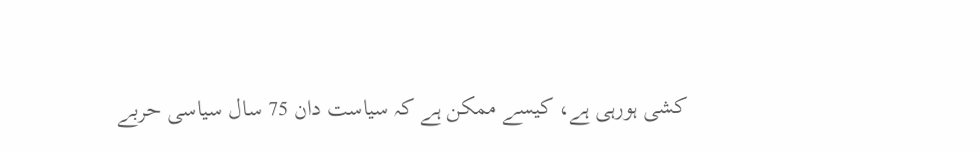کشی ہورہی ہے، کیسے ممکن ہے کہ سیاست دان 75 سال سیاسی حربے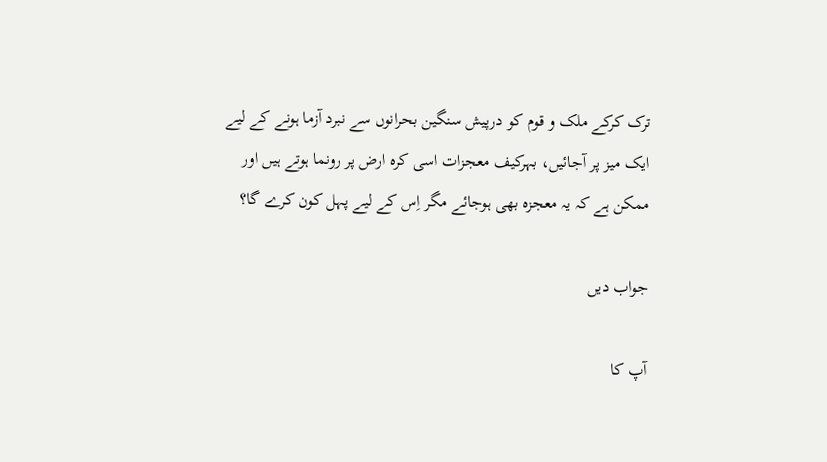ترک کرکے ملک و قوم کو درپیش سنگین بحرانوں سے نبرد آزما ہونے کے لیے ایک میز پر آجائیں، بہرکیف معجزات اسی کرہ ارض پر رونما ہوتے ہیں اور ممکن ہے کہ یہ معجزہ بھی ہوجائے مگر اِس کے لیے پہل کون کرے گا؟

جواب دیں

آپ کا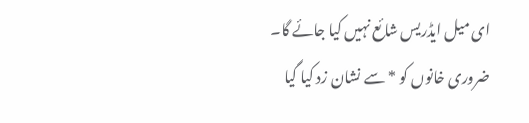ای میل ایڈریس شائع نہیں کیا جائے گا۔ ضروری خانوں کو * سے نشان زد کیا گیا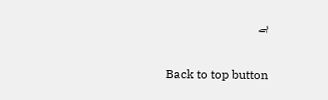ہے

Back to top button